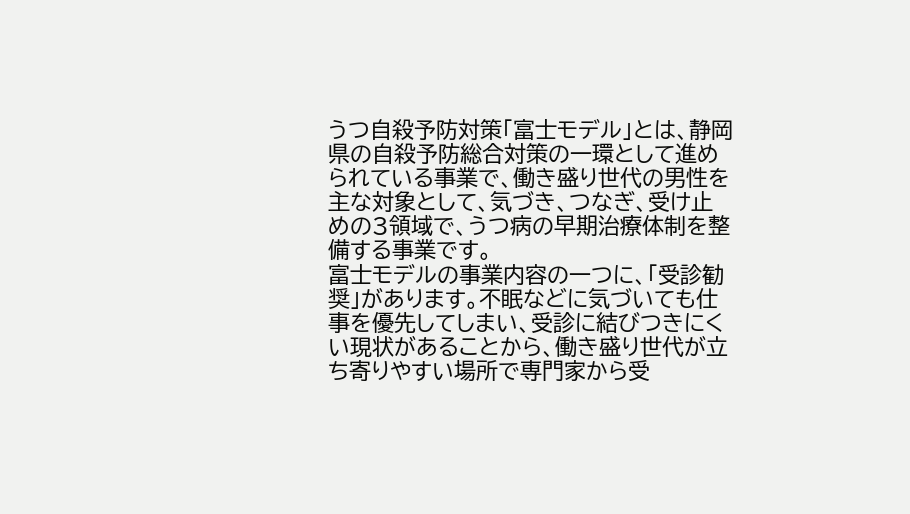うつ自殺予防対策「富士モデル」とは、静岡県の自殺予防総合対策の一環として進められている事業で、働き盛り世代の男性を主な対象として、気づき、つなぎ、受け止めの3領域で、うつ病の早期治療体制を整備する事業です。
富士モデルの事業内容の一つに、「受診勧奨」があります。不眠などに気づいても仕事を優先してしまい、受診に結びつきにくい現状があることから、働き盛り世代が立ち寄りやすい場所で専門家から受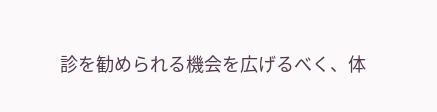診を勧められる機会を広げるべく、体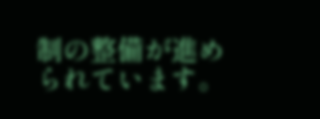制の整備が進められています。